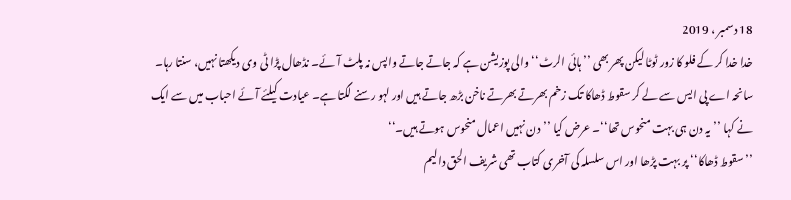18 دسمبر ، 2019
خدا خدا کر کے فلو کا زور ٹوٹا لیکن پھر بھی ’’ہائی الرٹ‘‘ والی پوزیشن ہے کہ جاتے جاتے واپس نہ پلٹ آئے۔ نڈھال پڑا ٹی وی دیکھتا نہیں، سنتا رہا۔
سانحہ اے پی ایس سے لے کر سقوط ڈھاکا تک زخم بھرتے بھرتے ناخن بڑھ جاتے ہیں اور لہو رسنے لگتا ہے۔ عیادت کیلئے آئے احباب میں سے ایک نے کہا ’’یہ دن ہی بہت منحوس تھا‘‘۔ عرض کیا ’’دن نہیں اعمال منحوس ہوتے ہیں۔‘‘
’’سقوط ڈھاکا‘‘ پر بہت پڑھا اور اس سلسلہ کی آخری کتاب تھی شریف الحق دالیم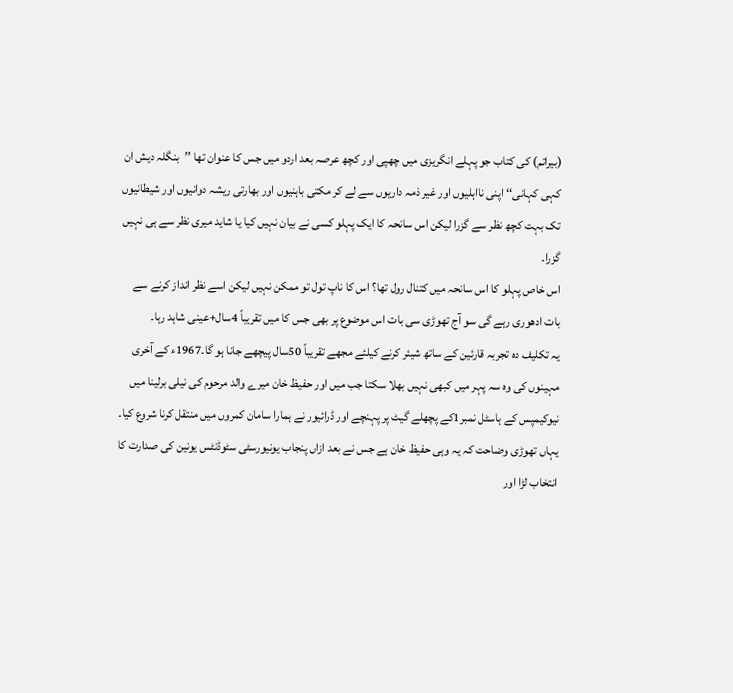(بیراتم) کی کتاب جو پہلے انگریزی میں چھپی اور کچھ عرصہ بعد اردو میں جس کا عنوان تھا ’’بنگلہ دیش ان کہی کہانی‘‘ اپنی نااہلیوں اور غیر ذمہ داریوں سے لے کر مکتی باہنیوں اور بھارتی ریشہ دوانیوں اور شیطانیوں تک بہت کچھ نظر سے گزرا لیکن اس سانحہ کا ایک پہلو کسی نے بیان نہیں کیا یا شاید میری نظر سے ہی نہیں گزرا۔
اس خاص پہلو کا اس سانحہ میں کتنال رول تھا؟ اس کا ناپ تول تو ممکن نہیں لیکن اسے نظر انداز کرنے سے بات ادھوری رہے گی سو آج تھوڑی سی بات اس موضوع پر بھی جس کا میں تقریباً 4سال+عینی شاہد رہا۔
یہ تکلیف دہ تجربہ قارئین کے ساتھ شیئر کرنے کیلئے مجھے تقریباً 50سال پیچھے جانا ہو گا۔1967ء کے آخری مہینوں کی وہ سہ پہر میں کبھی نہیں بھلا سکتا جب میں اور حفیظ خان میرے والد مرحوم کی نیلی برلینا میں نیوکیمپس کے ہاسٹل نمبر1کے پچھلے گیٹ پر پہنچے اور ڈرائیور نے ہمارا سامان کمروں میں منتقل کرنا شروع کیا۔
یہاں تھوڑی وضاحت کہ یہ وہی حفیظ خان ہے جس نے بعد ازاں پنجاب یونیورسٹی سٹوڈنٹس یونین کی صدارت کا انتخاب لڑا اور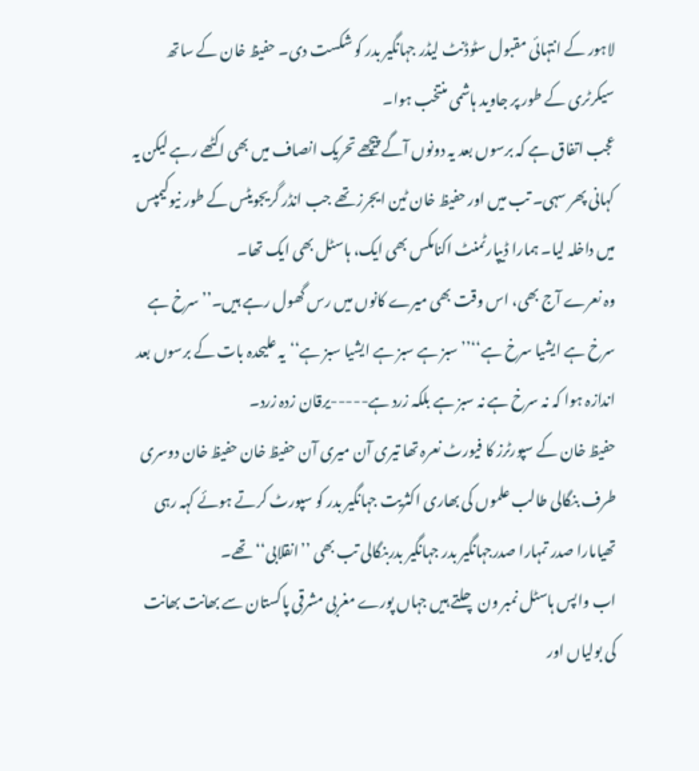لاہور کے انتہائی مقبول سٹوڈنٹ لیڈر جہانگیر بدر کو شکست دی۔ حفیظ خان کے ساتھ سیکرٹری کے طور پر جاوید ہاشمی منتخب ہوا۔
عجب اتفاق ہے کہ برسوں بعد یہ دونوں آگے پیچھے تحریک انصاف میں بھی اکٹھے رہے لیکن یہ کہانی پھر سہی۔ تب میں اور حفیظ خان ٹین ایجرز تھے جب انڈر گریجویٹس کے طور نیوکیمپس میں داخلہ لیا۔ ہمارا ڈیپارٹمنٹ اکنامکس بھی ایک، ہاسٹل بھی ایک تھا۔
وہ نعرے آج بھی، اس وقت بھی میرے کانوں میں رس گھول رہے ہیں۔’’سرخ ہے سرخ ہے ایشیا سرخ ہے‘‘’’سبز ہے سبز ہے ایشیا سبز ہے‘‘یہ علیحدہ بات کے برسوں بعد اندازہ ہوا کہ نہ سرخ ہے نہ سبز ہے بلکہ زرد ہے-----یرقان زدہ زرد۔
حفیظ خان کے سپورٹرز کا فیورٹ نعرہ تھا تیری آن میری آن حفیظ خان حفیظ خان دوسری طرف بنگالی طالب علموں کی بھاری اکثریت جہانگیر بدر کو سپورٹ کرتے ہوئے کہہ رہی تھیامارا صدر تمہارا صدرجہانگیر بدر جہانگیر بدربنگالی تب بھی ’’انقلابی‘‘ تھے۔
اب واپس ہاسٹل نمبر ون چلتے ہیں جہاں پورے مغربی مشرقی پاکستان سے بھانت بھانت کی بولیاں اور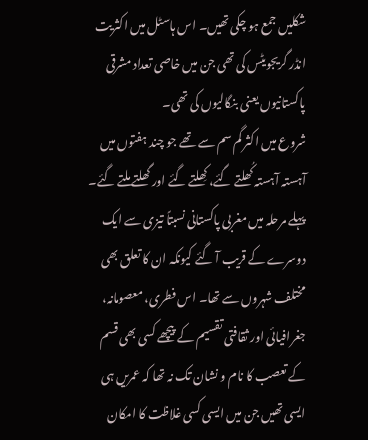شکلیں جمع ہو چکی تھیں۔ اس ہاسٹل میں اکثریت انڈر گریجویٹس کی تھی جن میں خاصی تعداد مشرقی پاکستانیوں یعنی بنگالیوں کی تھی۔
شروع میں اکثر گم سم سے تھے جو چند ہفتوں میں آہستہ آہستہ کُھلتے گئے، کِھلتے گئے اور گھلتے ملتے گئے۔ پہلے مرحلہ میں مغربی پاکستانی نسبتاً تیزی سے ایک دوسرے کے قریب آ گئے کیونکہ ان کا تعلق بھی مختلف شہروں سے تھا۔ اس فطری، معصومانہ، جغرافیائی اور ثقافتی تقسیم کے پیچھے کسی بھی قسم کے تعصب کا نام و نشان تک نہ تھا کہ عمریں ہی ایسی تھیں جن میں ایسی کسی غلاظت کا امکان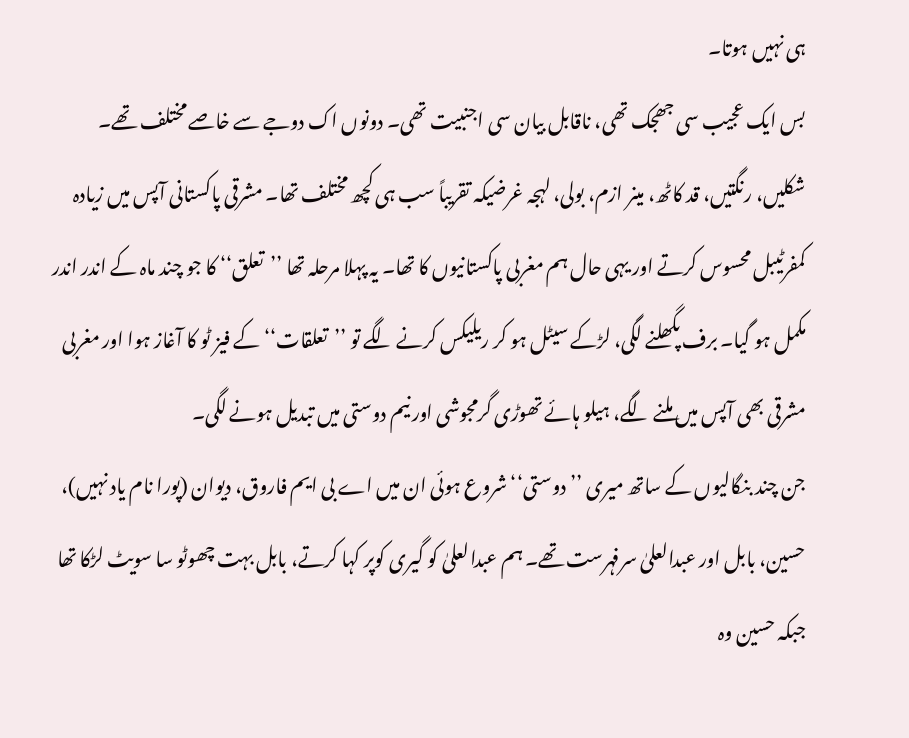ہی نہیں ہوتا۔
بس ایک عجیب سی جھجک تھی، ناقابل بیان سی اجنبیت تھی۔ دونوں اک دوجے سے خاصے مختلف تھے۔ شکلیں، رنگتیں، قد کاٹھ، مینر ازم، بولی، لہجہ غرضیکہ تقریباً سب ہی کچھ مختلف تھا۔ مشرقی پاکستانی آپس میں زیادہ کمفرٹیبل محسوس کرتے اور یہی حال ہم مغربی پاکستانیوں کا تھا۔ یہ پہلا مرحلہ تھا ’’تعلق‘‘ کا جو چند ماہ کے اندر اندر مکمل ہو گیا۔ برف پگھلنے لگی، لڑکے سیٹل ہو کر ریلیکس کرنے لگے تو ’’تعلقات‘‘ کے فیز ٹو کا آغاز ہوا اور مغربی مشرقی بھی آپس میں ملنے لگے، ہیلو ہائے تھوڑی گرمجوشی اور نیم دوستی میں تبدیل ہونے لگی۔
جن چند بنگالیوں کے ساتھ میری ’’دوستی‘‘ شروع ہوئی ان میں اے بی ایم فاروق، دیوان (پورا نام یاد نہیں)، حسین، بابل اور عبدالعلیٰ سرفہرست تھے۔ ہم عبدالعلیٰ کو گیری کوپر کہا کرتے، بابل بہت چھوٹو سا سویٹ لڑکا تھا جبکہ حسین وہ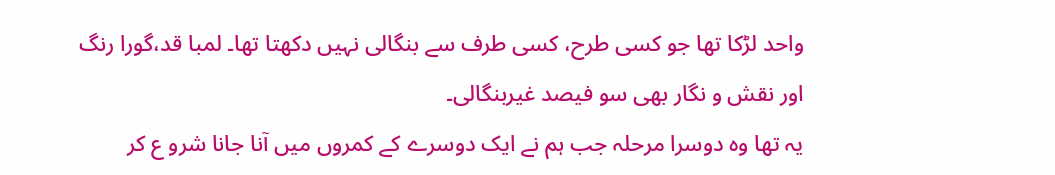واحد لڑکا تھا جو کسی طرح، کسی طرف سے بنگالی نہیں دکھتا تھا۔ لمبا قد،گورا رنگ اور نقش و نگار بھی سو فیصد غیربنگالی۔
یہ تھا وہ دوسرا مرحلہ جب ہم نے ایک دوسرے کے کمروں میں آنا جانا شرو ع کر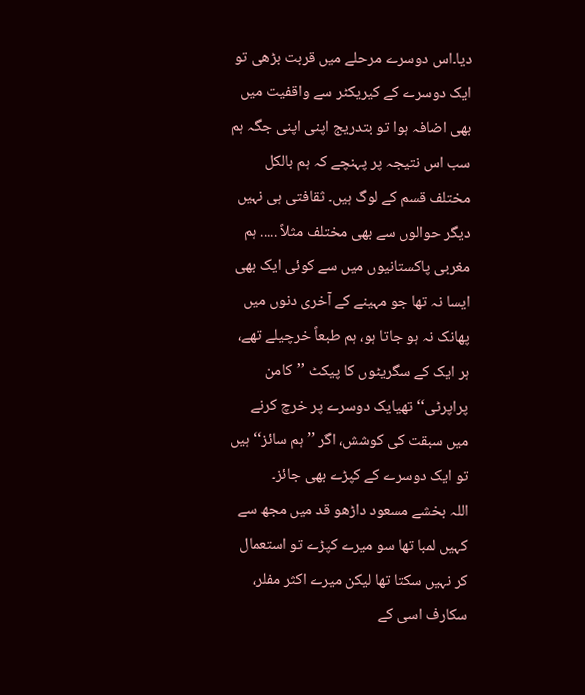دیا۔اس دوسرے مرحلے میں قربت بڑھی تو ایک دوسرے کے کیریکٹر سے واقفیت میں بھی اضافہ ہوا تو بتدریج اپنی اپنی جگہ ہم سب اس نتیجہ پر پہنچے کہ ہم بالکل مختلف قسم کے لوگ ہیں۔ ثقافتی ہی نہیں دیگر حوالوں سے بھی مختلف مثلاً ..... ہم مغربی پاکستانیوں میں سے کوئی ایک بھی ایسا نہ تھا جو مہینے کے آخری دنوں میں پھانک نہ ہو جاتا ہو، ہم طبعاً خرچیلے تھے، ہر ایک کے سگریٹوں کا پیکٹ ’’کامن پراپرٹی‘‘ تھیایک دوسرے پر خرچ کرنے میں سبقت کی کوشش، اگر ’’ہم سائز‘‘ ہیں تو ایک دوسرے کے کپڑے بھی جائز۔
اللہ بخشے مسعود داڑھو قد میں مجھ سے کہیں لمبا تھا سو میرے کپڑے تو استعمال کر نہیں سکتا تھا لیکن میرے اکثر مفلر، سکارف اسی کے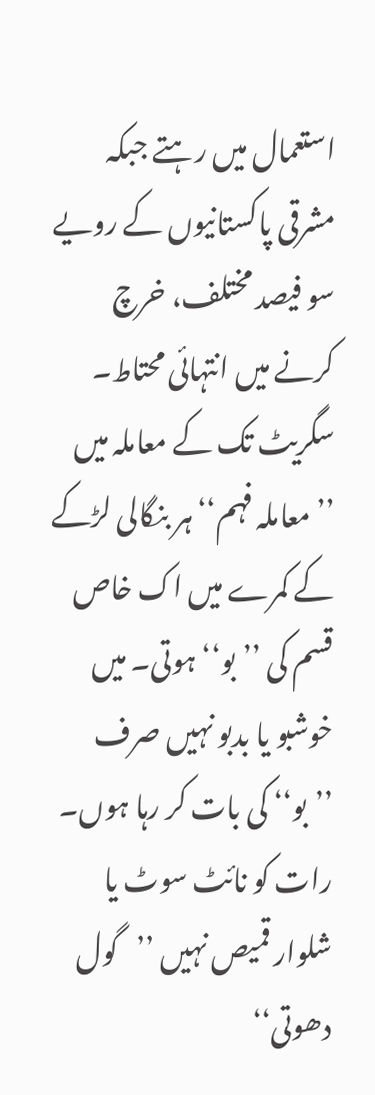استعمال میں رہتے جبکہ مشرقی پاکستانیوں کے رویے سو فیصد مختلف، خرچ کرنے میں انتہائی محتاط۔
سگریٹ تک کے معاملہ میں ’’معاملہ فہم‘‘ہر بنگالی لڑکے کے کمرے میں اک خاص قسم کی ’’بو‘‘ ہوتی۔ میں خوشبو یا بدبو نہیں صرف ’’بو‘‘ کی بات کر رہا ہوں۔ رات کو نائٹ سوٹ یا شلوار قمیص نہیں ’’گول دھوتی‘‘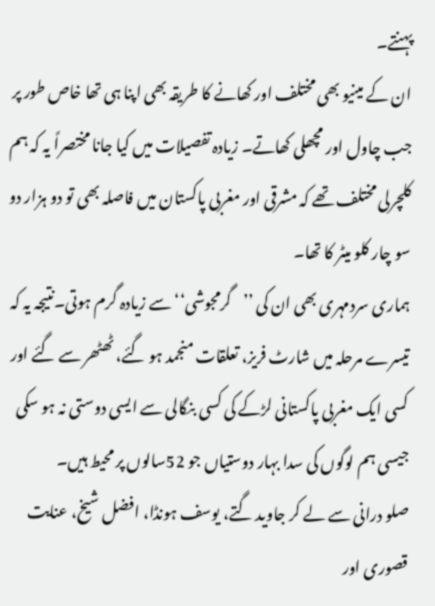پہنتے۔
ان کے مینیو بھی مختلف اور کھانے کا طریقہ بھی اپنا ہی تھا خاص طور پر جب چاول اور مچھلی کھاتے۔ زیادہ تفصیلات میں کیا جانا مختصراً یہ کہ ہم کلچرلی مختلف تھے کہ مشرقی اور مغربی پاکستان میں فاصلہ بھی تو دو ہزار دو سو چار کلو میٹر کا تھا۔
ہماری سردمہری بھی ان کی ’’گرمجوشی‘‘ سے زیادہ گرم ہوتی۔نتیجہ یہ کہ تیسرے مرحلہ میں شارٹ فریز، تعلقات منجمد ہو گئے، ٹھٹھر سے گئے اور کسی ایک مغربی پاکستانی لڑکے کی کسی بنگالی سے ایسی دوستی نہ ہو سکی جیسی ہم لوگوں کی سدا بہار دوستیاں جو 52سالوں پر محیط ہیں۔
صلو درانی سے لے کر جاوید گتے، یوسف ہونڈا، افضل شیخ، عنایت قصوری اور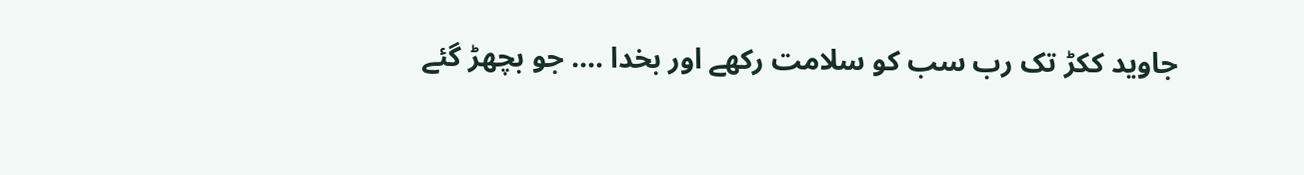جاوید ککڑ تک رب سب کو سلامت رکھے اور بخدا .... جو بچھڑ گئے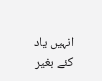انہیں یاد کئے بغیر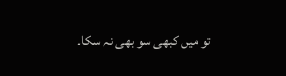تو میں کبھی سو بھی نہ سکا۔